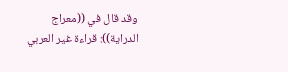وقد قال في ((معراج الدراية)): قراءة غير العربي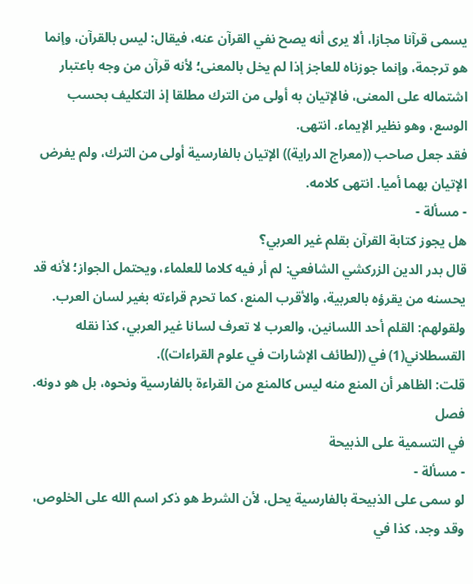يسمى قرآنا مجازا، ألا يرى أنه يصح نفي القرآن عنه، فيقال: ليس بالقرآن، وإنما هو ترجمة، وإنما جوزناه للعاجز إذا لم يخل بالمعنى؛ لأنه قرآن من وجه باعتبار اشتماله على المعنى، فالإتيان به أولى من الترك مطلقا إذ التكليف بحسب الوسع، وهو نظير الإيماء. انتهى.
فقد جعل صاحب ((معراج الدراية)) الإتيان بالفارسية أولى من الترك، ولم يفرض الإتيان بهما أميا. انتهى كلامه.
- مسألة -
هل يجوز كتابة القرآن بقلم غير العربي؟
قال بدر الدين الزركشي الشافعي: لم أر فيه كلاما للعلماء، ويحتمل الجواز؛ لأنه قد يحسنه من يقرؤه بالعربية، والأقرب المنع، كما تحرم قراءته بغير لسان العرب.
ولقولهم: القلم أحد اللسانين، والعرب لا تعرف لسانا غير العربي، كذا نقله القسطلاني(1) في ((لطائف الإشارات في علوم القراءات)).
قلت: الظاهر أن المنع منه ليس كالمنع من القراءة بالفارسية ونحوه، بل هو دونه.
فصل
في التسمية على الذبيحة
- مسألة -
لو سمى على الذبيحة بالفارسية يحل، لأن الشرط هو ذكر اسم الله على الخلوص، وقد وجد، كذا في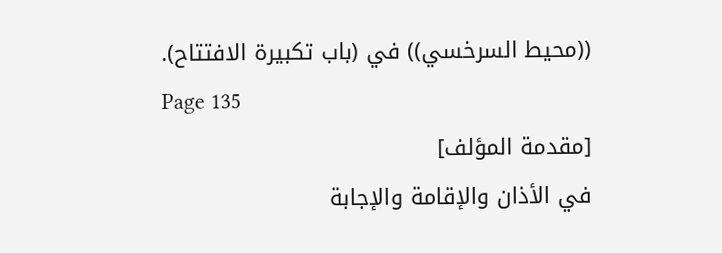((محيط السرخسي)) في (باب تكبيرة الافتتاح).
Page 135
[مقدمة المؤلف]
في الأذان والإقامة والإجابة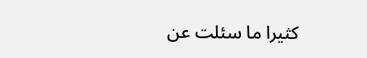كثيرا ما سئلت عن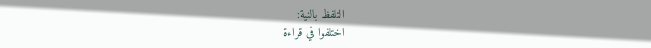التلفظ بالنية:
اختلفوا في قراءة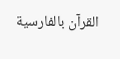القرآن بالفارسية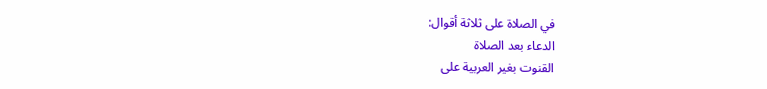في الصلاة على ثلاثة أقوال:
الدعاء بعد الصلاة
القنوت بغير العربية على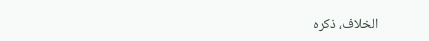الخلاف، ذكره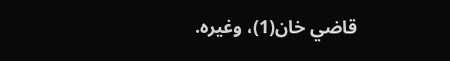قاضي خان(1)، وغيره.